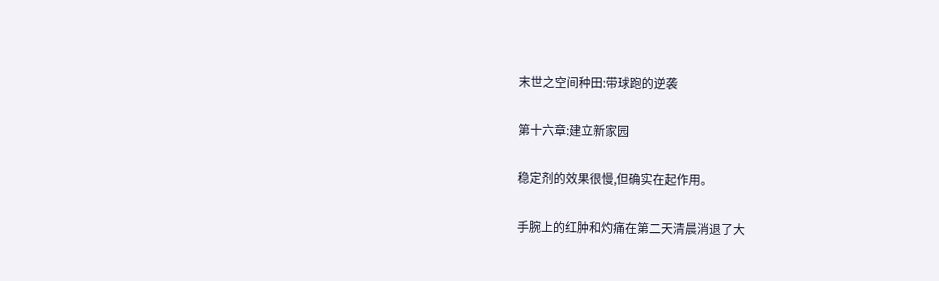末世之空间种田:带球跑的逆袭

第十六章:建立新家园

稳定剂的效果很慢,但确实在起作用。

手腕上的红肿和灼痛在第二天清晨消退了大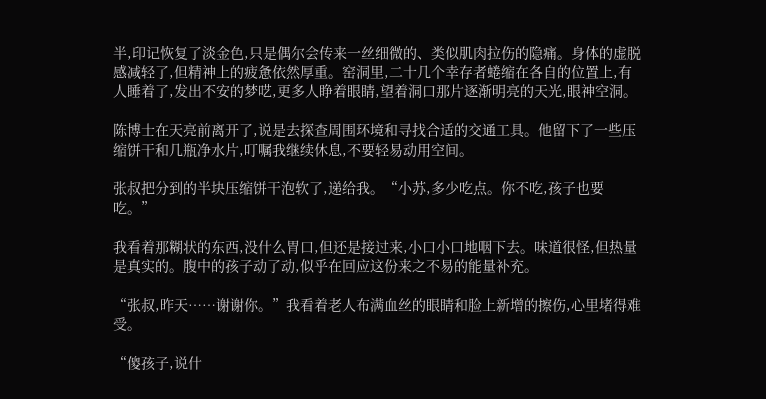半,印记恢复了淡金色,只是偶尔会传来一丝细微的、类似肌肉拉伤的隐痛。身体的虚脱感减轻了,但精神上的疲惫依然厚重。窑洞里,二十几个幸存者蜷缩在各自的位置上,有人睡着了,发出不安的梦呓,更多人睁着眼睛,望着洞口那片逐渐明亮的天光,眼神空洞。

陈博士在天亮前离开了,说是去探查周围环境和寻找合适的交通工具。他留下了一些压缩饼干和几瓶净水片,叮嘱我继续休息,不要轻易动用空间。

张叔把分到的半块压缩饼干泡软了,递给我。“小苏,多少吃点。你不吃,孩子也要吃。”

我看着那糊状的东西,没什么胃口,但还是接过来,小口小口地咽下去。味道很怪,但热量是真实的。腹中的孩子动了动,似乎在回应这份来之不易的能量补充。

“张叔,昨天……谢谢你。”我看着老人布满血丝的眼睛和脸上新增的擦伤,心里堵得难受。

“傻孩子,说什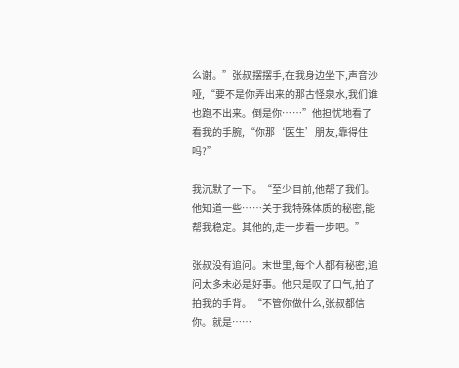么谢。”张叔摆摆手,在我身边坐下,声音沙哑,“要不是你弄出来的那古怪泉水,我们谁也跑不出来。倒是你……”他担忧地看了看我的手腕,“你那‘医生’朋友,靠得住吗?”

我沉默了一下。“至少目前,他帮了我们。他知道一些……关于我特殊体质的秘密,能帮我稳定。其他的,走一步看一步吧。”

张叔没有追问。末世里,每个人都有秘密,追问太多未必是好事。他只是叹了口气,拍了拍我的手背。“不管你做什么,张叔都信你。就是……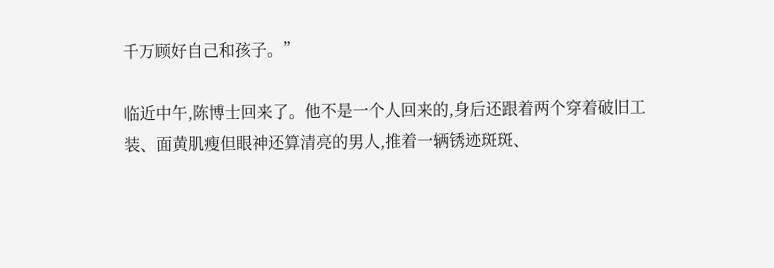千万顾好自己和孩子。”

临近中午,陈博士回来了。他不是一个人回来的,身后还跟着两个穿着破旧工装、面黄肌瘦但眼神还算清亮的男人,推着一辆锈迹斑斑、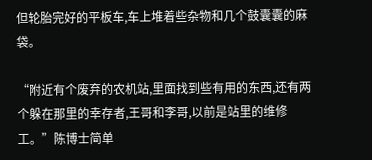但轮胎完好的平板车,车上堆着些杂物和几个鼓囊囊的麻袋。

“附近有个废弃的农机站,里面找到些有用的东西,还有两个躲在那里的幸存者,王哥和李哥,以前是站里的维修工。”陈博士简单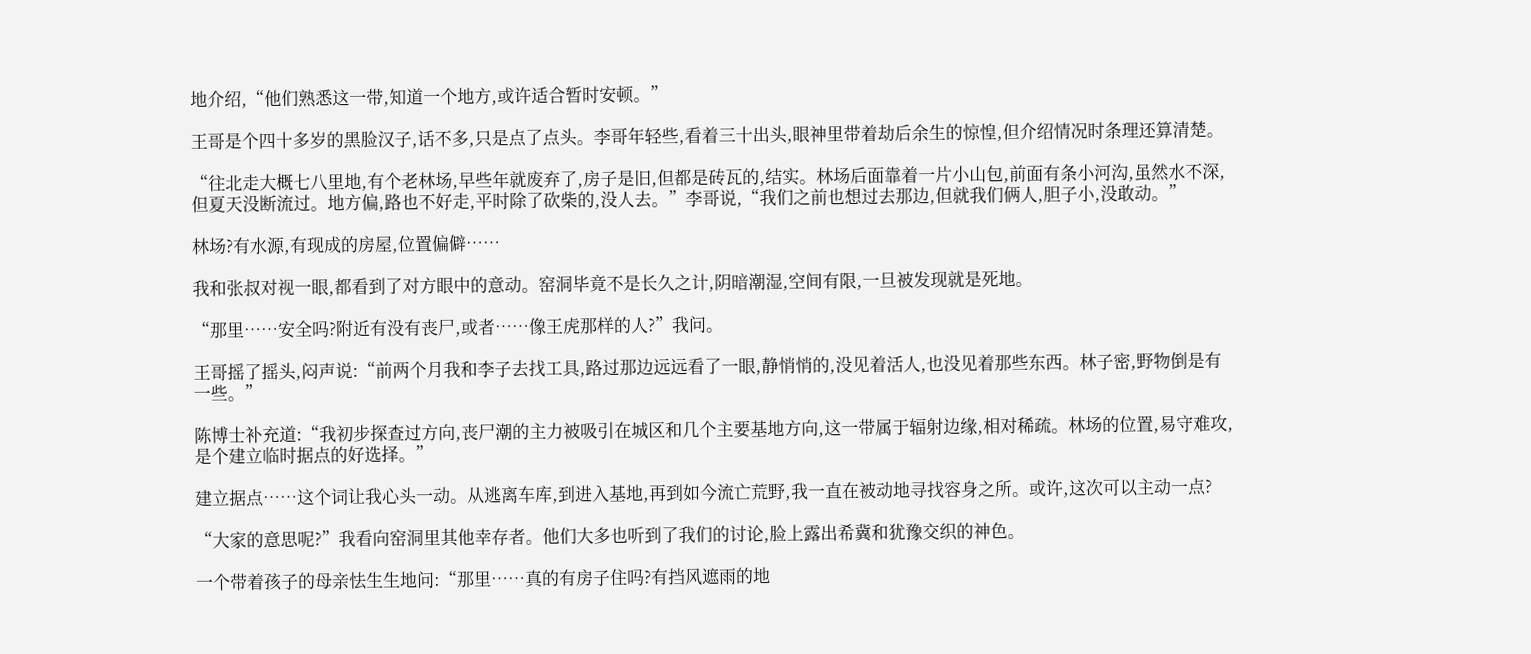地介绍,“他们熟悉这一带,知道一个地方,或许适合暂时安顿。”

王哥是个四十多岁的黑脸汉子,话不多,只是点了点头。李哥年轻些,看着三十出头,眼神里带着劫后余生的惊惶,但介绍情况时条理还算清楚。

“往北走大概七八里地,有个老林场,早些年就废弃了,房子是旧,但都是砖瓦的,结实。林场后面靠着一片小山包,前面有条小河沟,虽然水不深,但夏天没断流过。地方偏,路也不好走,平时除了砍柴的,没人去。”李哥说,“我们之前也想过去那边,但就我们俩人,胆子小,没敢动。”

林场?有水源,有现成的房屋,位置偏僻……

我和张叔对视一眼,都看到了对方眼中的意动。窑洞毕竟不是长久之计,阴暗潮湿,空间有限,一旦被发现就是死地。

“那里……安全吗?附近有没有丧尸,或者……像王虎那样的人?”我问。

王哥摇了摇头,闷声说:“前两个月我和李子去找工具,路过那边远远看了一眼,静悄悄的,没见着活人,也没见着那些东西。林子密,野物倒是有一些。”

陈博士补充道:“我初步探查过方向,丧尸潮的主力被吸引在城区和几个主要基地方向,这一带属于辐射边缘,相对稀疏。林场的位置,易守难攻,是个建立临时据点的好选择。”

建立据点……这个词让我心头一动。从逃离车库,到进入基地,再到如今流亡荒野,我一直在被动地寻找容身之所。或许,这次可以主动一点?

“大家的意思呢?”我看向窑洞里其他幸存者。他们大多也听到了我们的讨论,脸上露出希冀和犹豫交织的神色。

一个带着孩子的母亲怯生生地问:“那里……真的有房子住吗?有挡风遮雨的地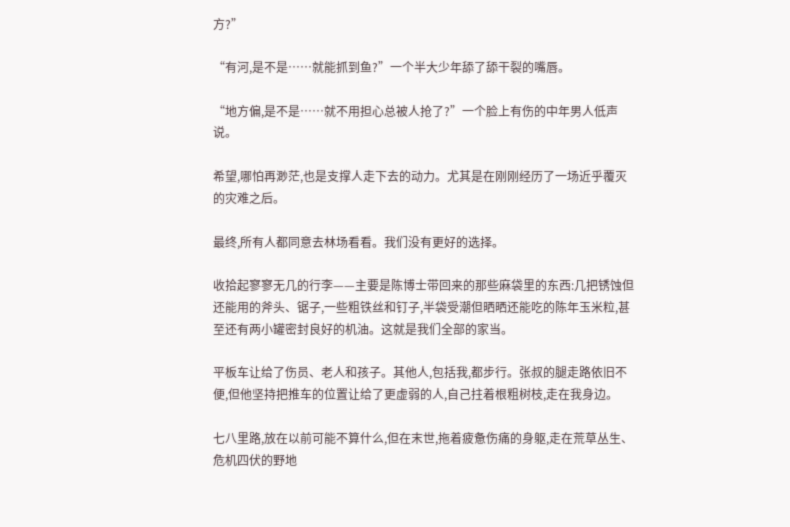方?”

“有河,是不是……就能抓到鱼?”一个半大少年舔了舔干裂的嘴唇。

“地方偏,是不是……就不用担心总被人抢了?”一个脸上有伤的中年男人低声说。

希望,哪怕再渺茫,也是支撑人走下去的动力。尤其是在刚刚经历了一场近乎覆灭的灾难之后。

最终,所有人都同意去林场看看。我们没有更好的选择。

收拾起寥寥无几的行李——主要是陈博士带回来的那些麻袋里的东西:几把锈蚀但还能用的斧头、锯子,一些粗铁丝和钉子,半袋受潮但晒晒还能吃的陈年玉米粒,甚至还有两小罐密封良好的机油。这就是我们全部的家当。

平板车让给了伤员、老人和孩子。其他人,包括我,都步行。张叔的腿走路依旧不便,但他坚持把推车的位置让给了更虚弱的人,自己拄着根粗树枝,走在我身边。

七八里路,放在以前可能不算什么,但在末世,拖着疲惫伤痛的身躯,走在荒草丛生、危机四伏的野地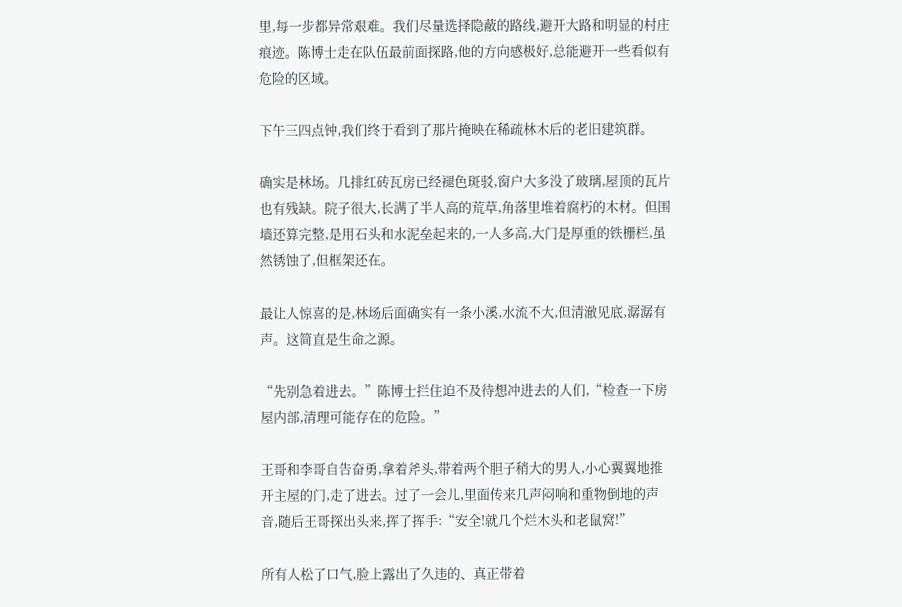里,每一步都异常艰难。我们尽量选择隐蔽的路线,避开大路和明显的村庄痕迹。陈博士走在队伍最前面探路,他的方向感极好,总能避开一些看似有危险的区域。

下午三四点钟,我们终于看到了那片掩映在稀疏林木后的老旧建筑群。

确实是林场。几排红砖瓦房已经褪色斑驳,窗户大多没了玻璃,屋顶的瓦片也有残缺。院子很大,长满了半人高的荒草,角落里堆着腐朽的木材。但围墙还算完整,是用石头和水泥垒起来的,一人多高,大门是厚重的铁栅栏,虽然锈蚀了,但框架还在。

最让人惊喜的是,林场后面确实有一条小溪,水流不大,但清澈见底,潺潺有声。这简直是生命之源。

“先别急着进去。”陈博士拦住迫不及待想冲进去的人们,“检查一下房屋内部,清理可能存在的危险。”

王哥和李哥自告奋勇,拿着斧头,带着两个胆子稍大的男人,小心翼翼地推开主屋的门,走了进去。过了一会儿,里面传来几声闷响和重物倒地的声音,随后王哥探出头来,挥了挥手:“安全!就几个烂木头和老鼠窝!”

所有人松了口气,脸上露出了久违的、真正带着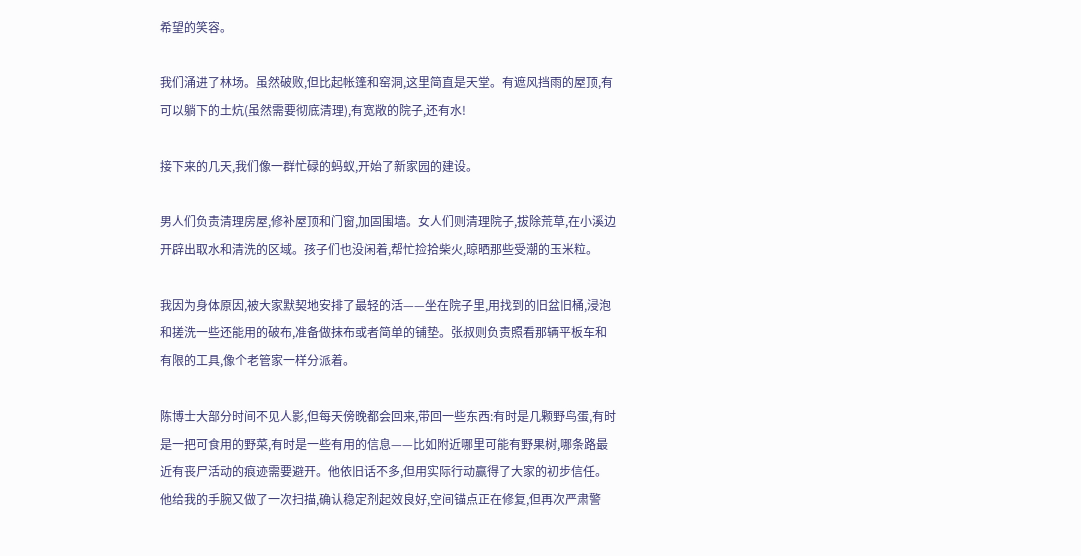希望的笑容。

我们涌进了林场。虽然破败,但比起帐篷和窑洞,这里简直是天堂。有遮风挡雨的屋顶,有可以躺下的土炕(虽然需要彻底清理),有宽敞的院子,还有水!

接下来的几天,我们像一群忙碌的蚂蚁,开始了新家园的建设。

男人们负责清理房屋,修补屋顶和门窗,加固围墙。女人们则清理院子,拔除荒草,在小溪边开辟出取水和清洗的区域。孩子们也没闲着,帮忙捡拾柴火,晾晒那些受潮的玉米粒。

我因为身体原因,被大家默契地安排了最轻的活——坐在院子里,用找到的旧盆旧桶,浸泡和搓洗一些还能用的破布,准备做抹布或者简单的铺垫。张叔则负责照看那辆平板车和有限的工具,像个老管家一样分派着。

陈博士大部分时间不见人影,但每天傍晚都会回来,带回一些东西:有时是几颗野鸟蛋,有时是一把可食用的野菜,有时是一些有用的信息——比如附近哪里可能有野果树,哪条路最近有丧尸活动的痕迹需要避开。他依旧话不多,但用实际行动赢得了大家的初步信任。他给我的手腕又做了一次扫描,确认稳定剂起效良好,空间锚点正在修复,但再次严肃警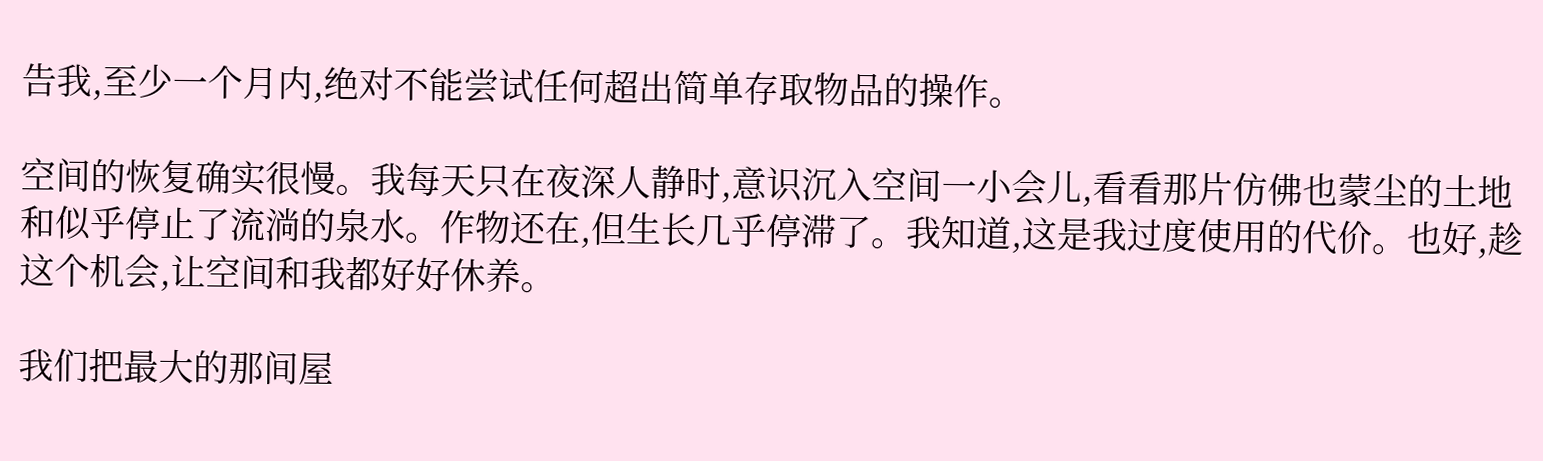告我,至少一个月内,绝对不能尝试任何超出简单存取物品的操作。

空间的恢复确实很慢。我每天只在夜深人静时,意识沉入空间一小会儿,看看那片仿佛也蒙尘的土地和似乎停止了流淌的泉水。作物还在,但生长几乎停滞了。我知道,这是我过度使用的代价。也好,趁这个机会,让空间和我都好好休养。

我们把最大的那间屋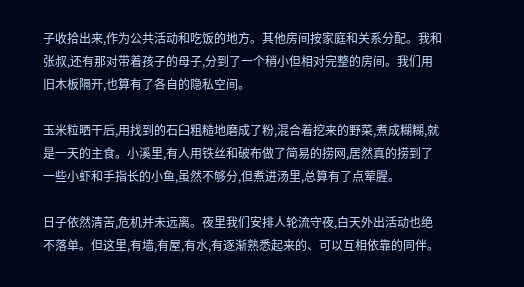子收拾出来,作为公共活动和吃饭的地方。其他房间按家庭和关系分配。我和张叔,还有那对带着孩子的母子,分到了一个稍小但相对完整的房间。我们用旧木板隔开,也算有了各自的隐私空间。

玉米粒晒干后,用找到的石臼粗糙地磨成了粉,混合着挖来的野菜,煮成糊糊,就是一天的主食。小溪里,有人用铁丝和破布做了简易的捞网,居然真的捞到了一些小虾和手指长的小鱼,虽然不够分,但煮进汤里,总算有了点荤腥。

日子依然清苦,危机并未远离。夜里我们安排人轮流守夜,白天外出活动也绝不落单。但这里,有墙,有屋,有水,有逐渐熟悉起来的、可以互相依靠的同伴。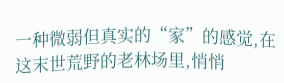一种微弱但真实的“家”的感觉,在这末世荒野的老林场里,悄悄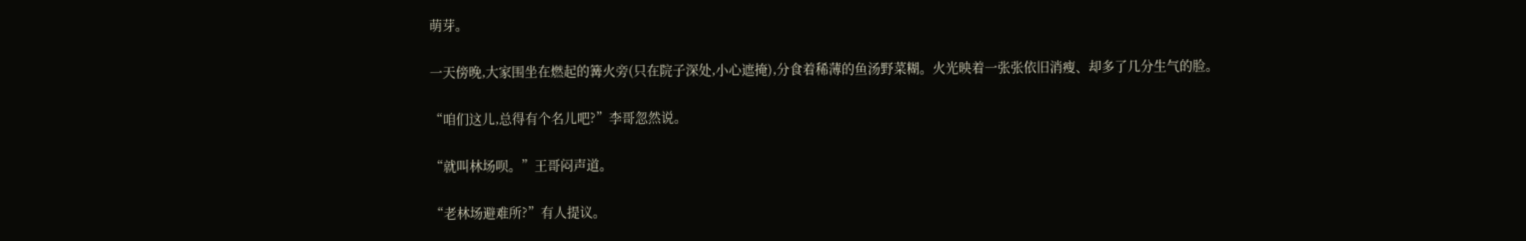萌芽。

一天傍晚,大家围坐在燃起的篝火旁(只在院子深处,小心遮掩),分食着稀薄的鱼汤野菜糊。火光映着一张张依旧消瘦、却多了几分生气的脸。

“咱们这儿,总得有个名儿吧?”李哥忽然说。

“就叫林场呗。”王哥闷声道。

“老林场避难所?”有人提议。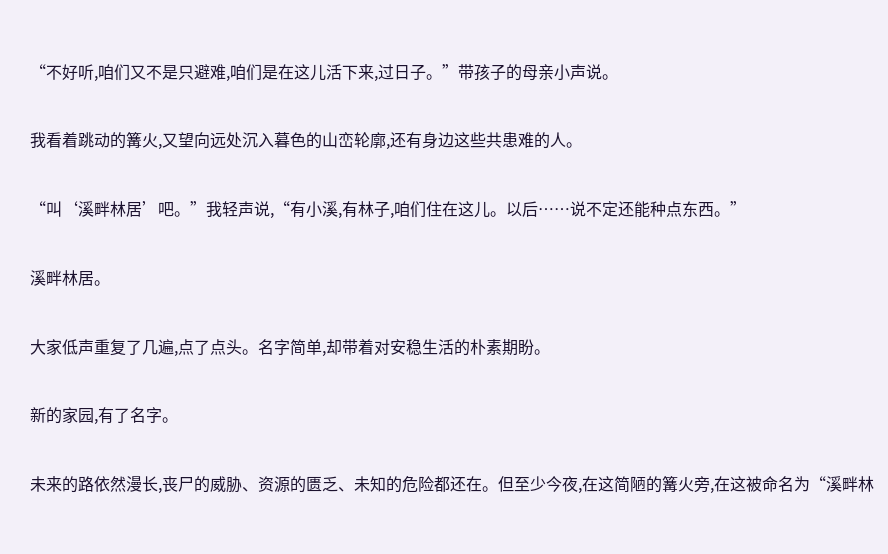“不好听,咱们又不是只避难,咱们是在这儿活下来,过日子。”带孩子的母亲小声说。

我看着跳动的篝火,又望向远处沉入暮色的山峦轮廓,还有身边这些共患难的人。

“叫‘溪畔林居’吧。”我轻声说,“有小溪,有林子,咱们住在这儿。以后……说不定还能种点东西。”

溪畔林居。

大家低声重复了几遍,点了点头。名字简单,却带着对安稳生活的朴素期盼。

新的家园,有了名字。

未来的路依然漫长,丧尸的威胁、资源的匮乏、未知的危险都还在。但至少今夜,在这简陋的篝火旁,在这被命名为“溪畔林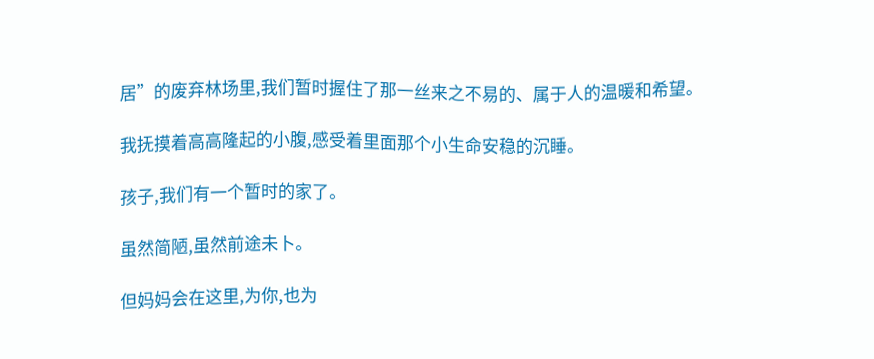居”的废弃林场里,我们暂时握住了那一丝来之不易的、属于人的温暖和希望。

我抚摸着高高隆起的小腹,感受着里面那个小生命安稳的沉睡。

孩子,我们有一个暂时的家了。

虽然简陋,虽然前途未卜。

但妈妈会在这里,为你,也为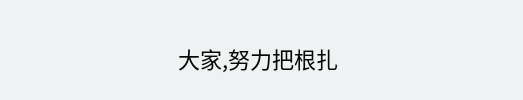大家,努力把根扎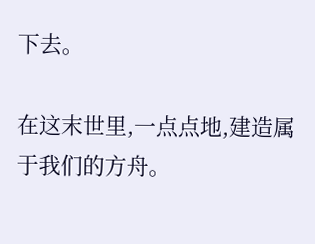下去。

在这末世里,一点点地,建造属于我们的方舟。